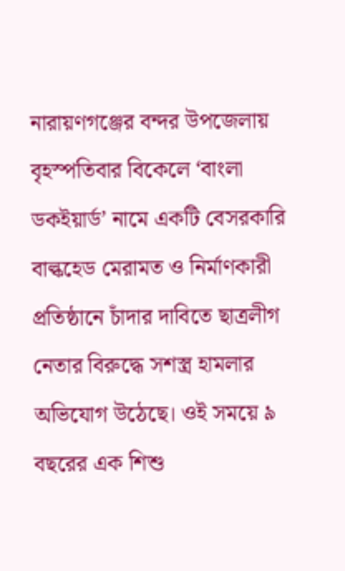নারায়ণগঞ্জের বন্দর উপজেলায় বৃহস্পতিবার বিকেলে ‘বাংলা ডকইয়ার্ড’ নামে একটি বেসরকারি বাল্কহেড মেরামত ও নির্মাণকারী প্রতিষ্ঠানে চাঁদার দাবিতে ছাত্রলীগ নেতার বিরুদ্ধে সশস্ত্র হামলার অভিযোগ উঠেছে। ওই সময়ে ৯ বছরের এক শিশু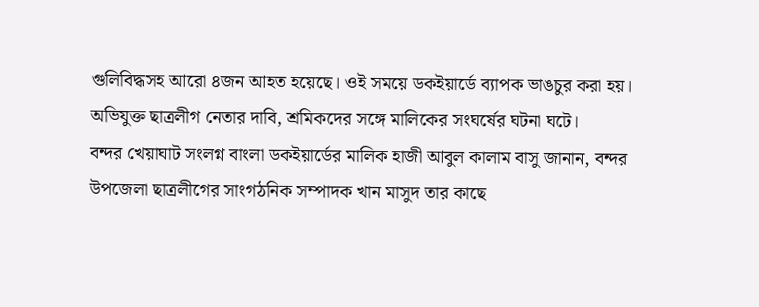গুলিবিদ্ধসহ আরো ৪জন আহত হয়েছে। ওই সময়ে ডকইয়ার্ডে ব্যাপক ভাঙচুর করা হয়। অভিযুক্ত ছাত্রলীগ নেতার দাবি, শ্রমিকদের সঙ্গে মালিকের সংঘর্ষের ঘটনা ঘটে।
বন্দর খেয়াঘাট সংলগ্ন বাংলা ডকইয়ার্ডের মালিক হাজী আবুল কালাম বাসু জানান, বন্দর উপজেলা ছাত্রলীগের সাংগঠনিক সম্পাদক খান মাসুদ তার কাছে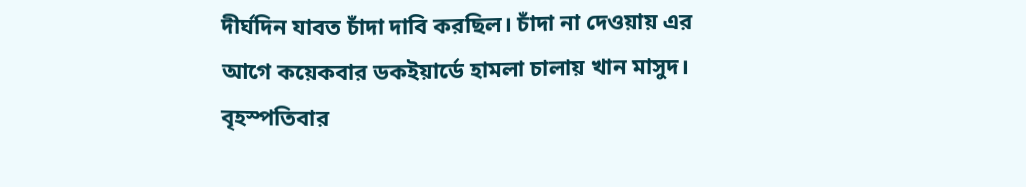দীর্ঘদিন যাবত চাঁদা দাবি করছিল। চাঁদা না দেওয়ায় এর আগে কয়েকবার ডকইয়ার্ডে হামলা চালায় খান মাসুদ। বৃহস্পতিবার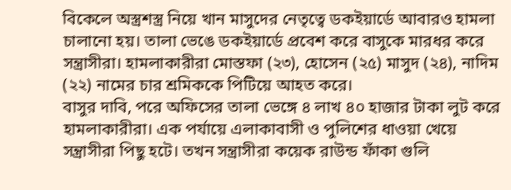বিকেলে অস্ত্রশস্ত্র নিয়ে খান মাসুদের নেতৃত্বে ডকইয়ার্ডে আবারও হামলা চালানো হয়। তালা ভেঙে ডকইয়ার্ডে প্রবেশ করে বাসুকে মারধর করে সন্ত্রাসীরা। হামলাকারীরা মোস্তফা (২৩), হোসেন (২৫) মাসুদ (২৪), নাদিম (২২) নামের চার শ্রমিককে পিটিয়ে আহত করে।
বাসুর দাবি, পরে অফিসের তালা ভেঙ্গে ৪ লাখ ৪০ হাজার টাকা লুট করে হামলাকারীরা। এক পর্যায়ে এলাকাবাসী ও পুলিশের ধাওয়া খেয়ে সন্ত্রাসীরা পিছু হটে। তখন সন্ত্রাসীরা কয়েক রাউন্ড ফাঁকা গুলি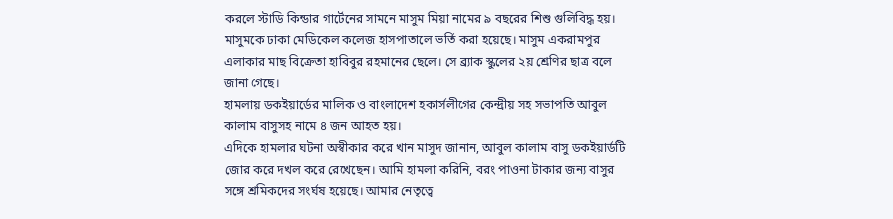করলে স্টাডি কিন্ডার গার্টেনের সামনে মাসুম মিয়া নামের ৯ বছরের শিশু গুলিবিদ্ধ হয়। মাসুমকে ঢাকা মেডিকেল কলেজ হাসপাতালে ভর্তি করা হয়েছে। মাসুম একরামপুর এলাকার মাছ বিক্রেতা হাবিবুর রহমানের ছেলে। সে ব্র্যাক স্কুলের ২য় শ্রেণির ছাত্র বলে জানা গেছে।
হামলায় ডকইয়ার্ডের মালিক ও বাংলাদেশ হকার্সলীগের কেন্দ্রীয় সহ সভাপতি আবুল কালাম বাসুসহ নামে ৪ জন আহত হয়।
এদিকে হামলার ঘটনা অস্বীকার করে খান মাসুদ জানান, আবুল কালাম বাসু ডকইয়ার্ডটি জোর করে দখল করে রেখেছেন। আমি হামলা করিনি, বরং পাওনা টাকার জন্য বাসুর সঙ্গে শ্রমিকদের সংর্ঘষ হয়েছে। আমার নেতৃত্বে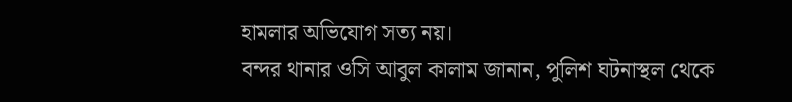হামলার অভিযোগ সত্য নয়।
বন্দর থানার ওসি আবুল কালাম জানান, পুলিশ ঘটনাস্থল থেকে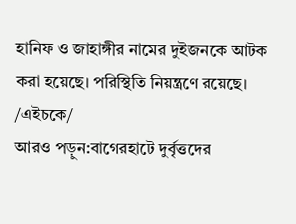হানিফ ও জাহাঙ্গীর নামের দুইজনকে আটক করা হয়েছে। পরিস্থিতি নিয়ন্ত্রণে রয়েছে।
/এইচকে/
আরও পড়ুন:বাগেরহাটে দুর্বৃত্তদের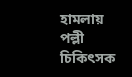হামলায় পল্লী চিকিৎসক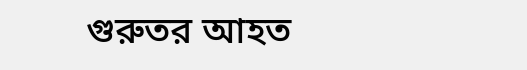গুরুতর আহত